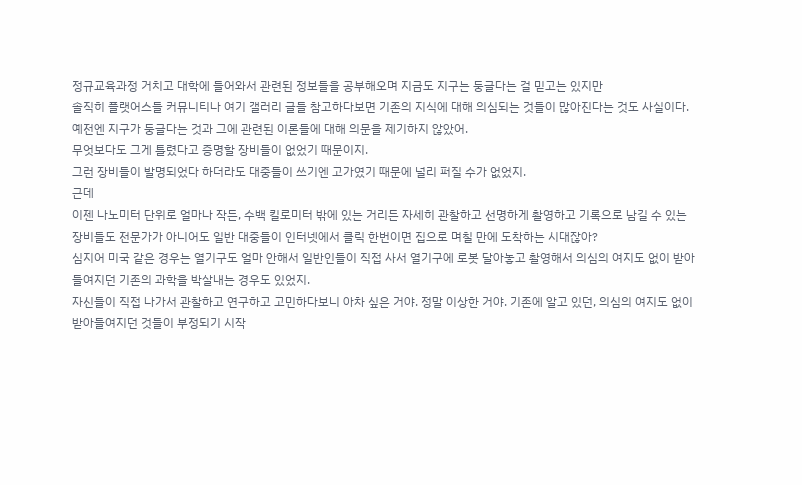정규교육과정 거치고 대학에 들어와서 관련된 정보들을 공부해오며 지금도 지구는 둥글다는 걸 믿고는 있지만
솔직히 플랫어스들 커뮤니티나 여기 갤러리 글들 참고하다보면 기존의 지식에 대해 의심되는 것들이 많아진다는 것도 사실이다.
예전엔 지구가 둥글다는 것과 그에 관련된 이론들에 대해 의문을 제기하지 않았어.
무엇보다도 그게 틀렸다고 증명할 장비들이 없었기 때문이지.
그런 장비들이 발명되었다 하더라도 대중들이 쓰기엔 고가였기 때문에 널리 퍼질 수가 없었지.
근데
이젠 나노미터 단위로 얼마나 작든, 수백 킬로미터 밖에 있는 거리든 자세히 관찰하고 선명하게 촬영하고 기록으로 남길 수 있는
장비들도 전문가가 아니어도 일반 대중들이 인터넷에서 클릭 한번이면 집으로 며칠 만에 도착하는 시대잖아?
심지어 미국 같은 경우는 열기구도 얼마 안해서 일반인들이 직접 사서 열기구에 로봇 달아놓고 촬영해서 의심의 여지도 없이 받아들여지던 기존의 과학을 박살내는 경우도 있었지.
자신들이 직접 나가서 관찰하고 연구하고 고민하다보니 아차 싶은 거야. 정말 이상한 거야. 기존에 알고 있던, 의심의 여지도 없이 받아들여지던 것들이 부정되기 시작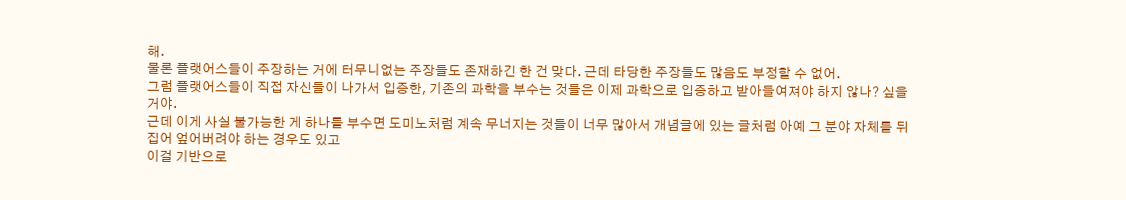해.
물론 플랫어스들이 주장하는 거에 터무니없는 주장들도 존재하긴 한 건 맞다. 근데 타당한 주장들도 많음도 부정할 수 없어.
그럼 플랫어스들이 직접 자신들이 나가서 입증한, 기존의 과학을 부수는 것들은 이제 과학으로 입증하고 받아들여져야 하지 않나? 싶을 거야.
근데 이게 사실 불가능한 게 하나를 부수면 도미노처럼 계속 무너지는 것들이 너무 많아서 개념글에 있는 글처럼 아예 그 분야 자체를 뒤집어 엎어버려야 하는 경우도 있고
이걸 기반으로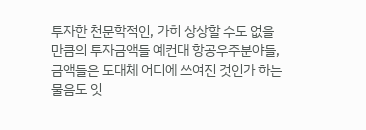투자한 천문학적인, 가히 상상할 수도 없을 만큼의 투자금액들 예컨대 항공우주분야들, 금액들은 도대체 어디에 쓰여진 것인가 하는 물음도 잇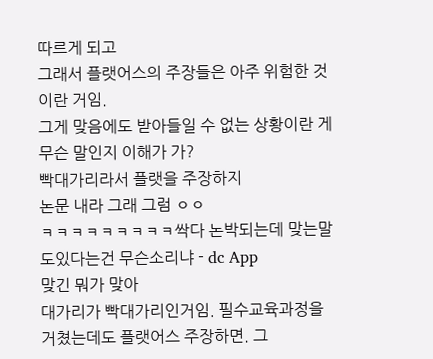따르게 되고
그래서 플랫어스의 주장들은 아주 위험한 것이란 거임.
그게 맞음에도 받아들일 수 없는 상황이란 게 무슨 말인지 이해가 가?
빡대가리라서 플랫을 주장하지
논문 내라 그래 그럼 ㅇㅇ
ㅋㅋㅋㅋㅋㅋㅋㅋㅋ싹다 논박되는데 맞는말도있다는건 무슨소리냐 - dc App
맞긴 뭐가 맞아
대가리가 빡대가리인거임. 필수교육과정을 거쳤는데도 플랫어스 주장하면. 그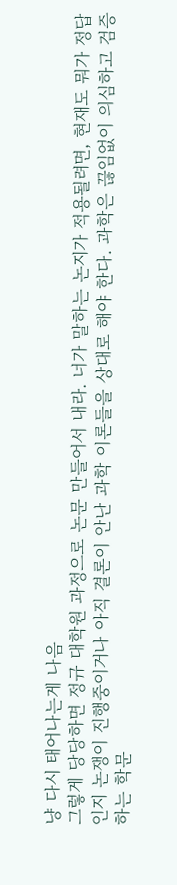냥 다시 태어나는게 나음
그렇게 당당하면 정규 대학원 과정으로 논문 만들어서 내라. 너가 말하는 논지가 적용될려면, 현재도 뭐가 정답인지 논쟁이 진행중이거나 아직 결론이 안난 과학 이론들을 상대로 해야 한다. 과학은 끊임없이 의심하고 검증하는 학문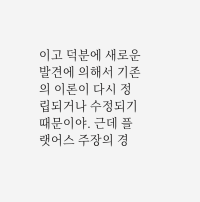이고 덕분에 새로운 발견에 의해서 기존의 이론이 다시 정립되거나 수정되기 때문이야. 근데 플랫어스 주장의 경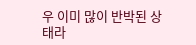우 이미 많이 반박된 상태라